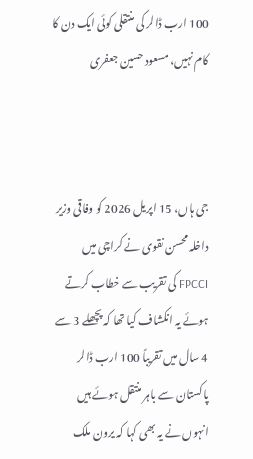100 ارب ڈالر کی منتقلی کوئی ایک دن کا کام نہیں، مسعود حسین جعفری



جی ہاں، 15 اپریل 2026 کو وفاقی وزیر داخلہ محسن نقوی نے کراچی میں FPCCI کی تقریب سے خطاب کرتے ہوئے یہ انکشاف کیا تھا کہ پچھلے 3 سے 4 سال میں تقریباً 100 ارب ڈالر پاکستان سے باہر منتقل ہوئے ہیں انہوں نے یہ بھی کہا کہ یرون ملک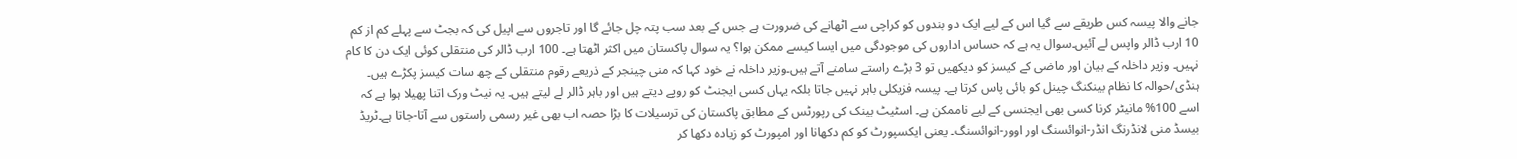جانے والا پیسہ کس طریقے سے گیا اس کے لیے ایک دو بندوں کو کراچی سے اٹھانے کی ضرورت ہے جس کے بعد سب پتہ چل جائے گا اور تاجروں سے اپیل کی کہ بجٹ سے پہلے کم از کم 10 ارب ڈالر واپس لے آئیں۔سوال یہ ہے کہ حساس اداروں کی موجودگی میں ایسا کیسے ممکن ہوا؟ یہ سوال پاکستان میں اکثر اٹھتا ہے۔ 100 ارب ڈالر کی منتقلی کوئی ایک دن کا کام نہیں۔ وزیر داخلہ کے بیان اور ماضی کے کیسز کو دیکھیں تو 3 بڑے راستے سامنے آتے ہیں۔وزیر داخلہ نے خود کہا کہ منی چینجر کے ذریعے رقوم منتقلی کے چھ سات کیسز پکڑے ہیں۔ ہنڈی/حوالہ کا نظام بینکنگ چینل کو بائی پاس کرتا ہے۔ پیسہ فزیکلی باہر نہیں جاتا بلکہ یہاں کسی ایجنٹ کو روپے دیتے ہیں اور باہر ڈالر لے لیتے ہیں۔ یہ نیٹ ورک اتنا پھیلا ہوا ہے کہ اسے 100% مانیٹر کرنا کسی بھی ایجنسی کے لیے ناممکن ہے۔ اسٹیٹ بینک کی رپورٹس کے مطابق پاکستان کی ترسیلات کا بڑا حصہ اب بھی غیر رسمی راستوں سے آتا-جاتا ہے۔ٹریڈ بیسڈ منی لانڈرنگ انڈر-انوائسنگ اور اوور-انوائسنگ۔ یعنی ایکسپورٹ کو کم دکھانا اور امپورٹ کو زیادہ دکھا کر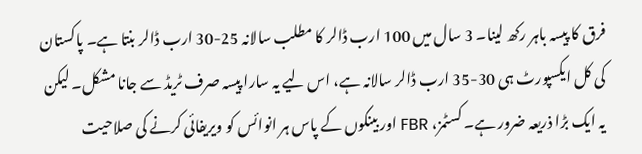فرق کا پیسہ باہر رکھ لینا۔ 3 سال میں 100 ارب ڈالر کا مطلب سالانہ 25-30 ارب ڈالر بنتا ہے۔ پاکستان کی کل ایکسپورٹ ہی 30-35 ارب ڈالر سالانہ ہے، اس لیے یہ سارا پیسہ صرف ٹریڈ سے جانا مشکل۔ لیکن یہ ایک بڑا ذریعہ ضرور ہے۔ کسٹمز، FBR اور بینکوں کے پاس ہر انوائس کو ویریفائی کرنے کی صلاحیت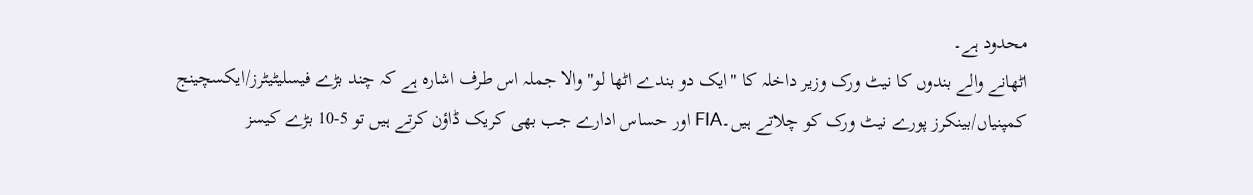محدود ہے۔
اٹھانے والے بندوں کا نیٹ ورک وزیر داخلہ کا "ایک دو بندے اٹھا لو" والا جملہ اس طرف اشارہ ہے کہ چند بڑے فیسلیٹیٹرز/ایکسچینج کمپنیاں/بینکرز پورے نیٹ ورک کو چلاتے ہیں۔FIA اور حساس ادارے جب بھی کریک ڈاؤن کرتے ہیں تو 5-10 بڑے کیسز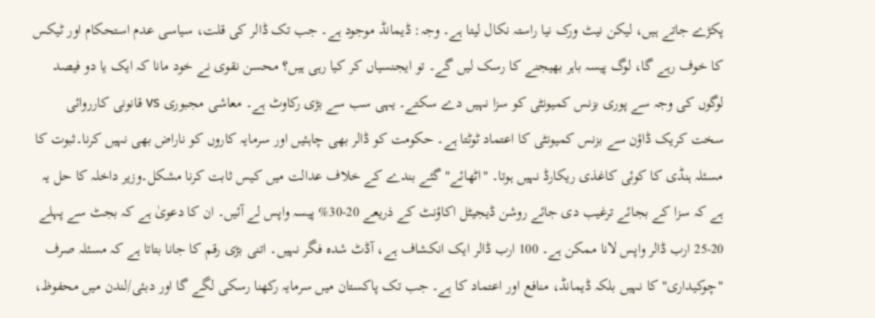پکڑے جاتے ہیں، لیکن نیٹ ورک نیا راستہ نکال لیتا ہے۔ وجہ: ڈیمانڈ موجود ہے۔ جب تک ڈالر کی قلت، سیاسی عدم استحکام اور ٹیکس کا خوف رہے گا، لوگ پیسہ باہر بھیجنے کا رسک لیں گے۔ تو ایجنسیاں کر کیا رہی ہیں؟ محسن نقوی نے خود مانا کہ ایک یا دو فیصد لوگوں کی وجہ سے پوری بزنس کمیونٹی کو سزا نہیں دے سکتے۔ یہی سب سے بڑی رکاوٹ ہے۔ معاشی مجبوری vs قانونی کارروائی سخت کریک ڈاؤن سے بزنس کمیونٹی کا اعتماد ٹوٹتا ہے۔ حکومت کو ڈالر بھی چاہئیں اور سرمایہ کاروں کو ناراض بھی نہیں کرنا۔ثبوت کا مسئلہ ہنڈی کا کوئی کاغذی ریکارڈ نہیں ہوتا۔ "اٹھائے" گئے بندے کے خلاف عدالت میں کیس ثابت کرنا مشکل۔وزیر داخلہ کا حل یہ ہے کہ سزا کے بجائے ترغیب دی جائے روشن ڈیجیٹل اکاؤنٹ کے ذریعے 20-30% پیسہ واپس لے آئیں۔ ان کا دعویٰ ہے کہ بجٹ سے پہلے 20-25 ارب ڈالر واپس لانا ممکن ہے۔ 100 ارب ڈالر ایک انکشاف ہے، آڈٹ شدہ فگر نہیں۔ اتنی بڑی رقم کا جانا بتاتا ہے کہ مسئلہ صرف "چوکیداری" کا نہیں بلکہ ڈیمانڈ، منافع اور اعتماد کا ہے۔ جب تک پاکستان میں سرمایہ رکھنا رسکی لگے گا اور دبئی/لندن میں محفوظ،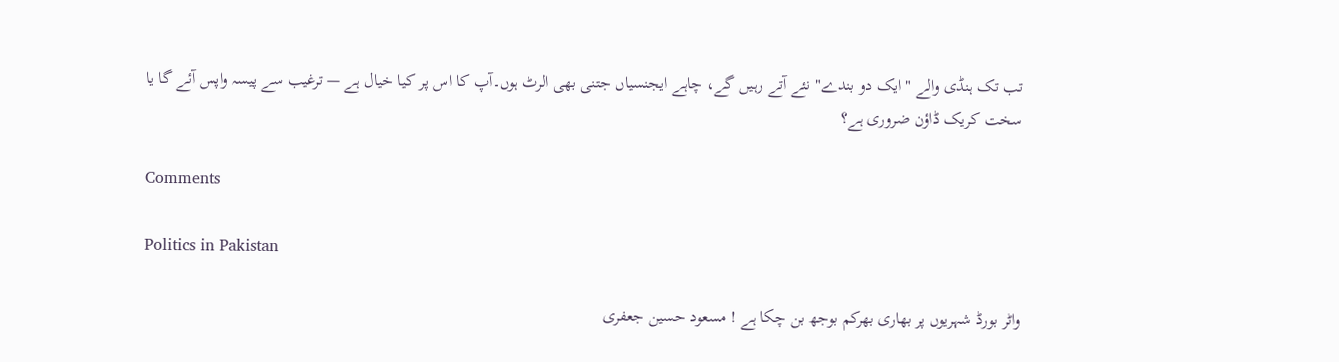تب تک ہنڈی والے "ایک دو بندے" نئے آتے رہیں گے، چاہے ایجنسیاں جتنی بھی الرٹ ہوں۔آپ کا اس پر کیا خیال ہے — ترغیب سے پیسہ واپس آئے گا یا سخت کریک ڈاؤن ضروری ہے؟

Comments

Politics in Pakistan

واٹر بورڈ شہریوں پر بھاری بھرکم بوجھ بن چکا ہے ! مسعود حسین جعفری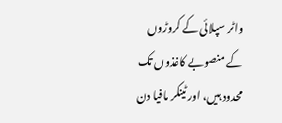واٹر سپلائی کے کروڑوں کے منصوبے کاغذوں تک محدود ہیں، اور ٹینکر مافیا دن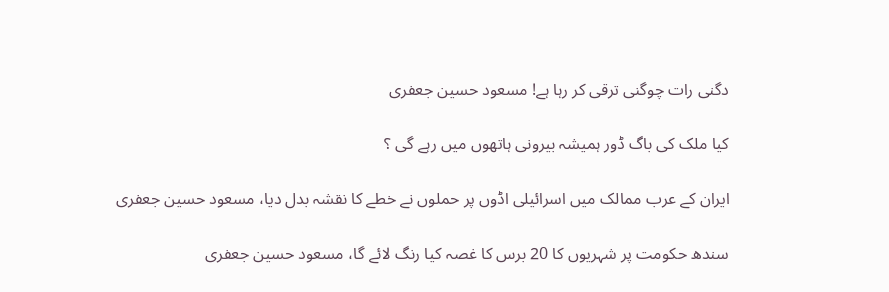دگنی رات چوگنی ترقی کر رہا ہے! مسعود حسین جعفری

کیا ملک کی باگ ڈور ہمیشہ بیرونی ہاتھوں میں رہے گی ؟

ایران کے عرب ممالک میں اسرائیلی اڈوں پر حملوں نے خطے کا نقشہ بدل دیا، مسعود حسین جعفری

سندھ حکومت پر شہریوں کا 20 برس کا غصہ کیا رنگ لائے گا، مسعود حسین جعفری